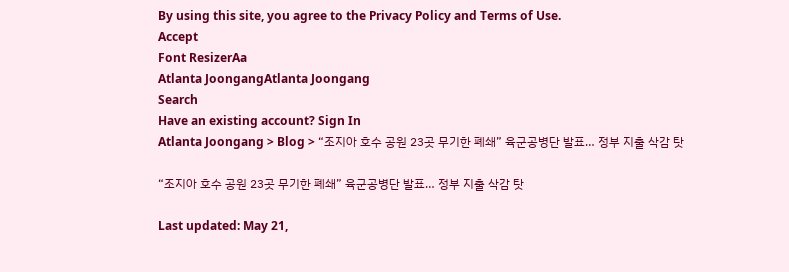By using this site, you agree to the Privacy Policy and Terms of Use.
Accept
Font ResizerAa
Atlanta JoongangAtlanta Joongang
Search
Have an existing account? Sign In
Atlanta Joongang > Blog > “조지아 호수 공원 23곳 무기한 폐쇄” 육군공병단 발표… 정부 지출 삭감 탓

“조지아 호수 공원 23곳 무기한 폐쇄” 육군공병단 발표… 정부 지출 삭감 탓

Last updated: May 21,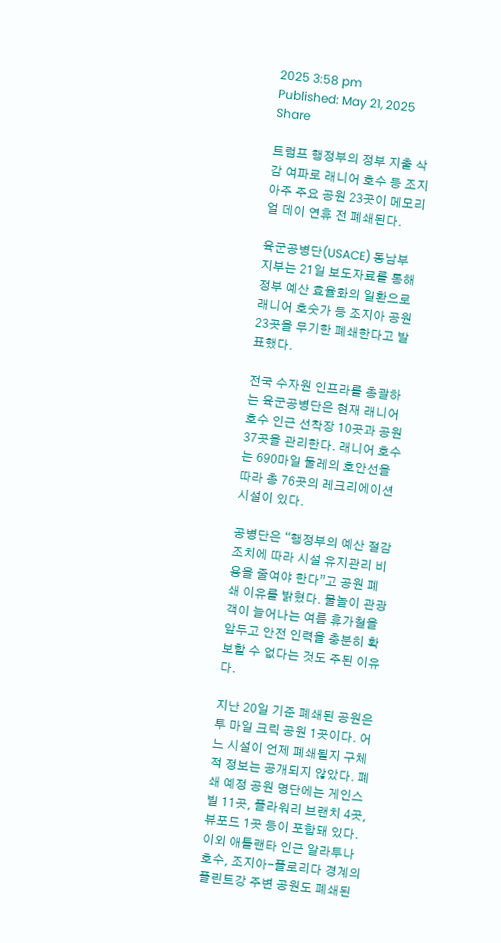2025 3:58 pm
Published: May 21, 2025
Share

트럼프 행정부의 정부 지출 삭감 여파로 래니어 호수 등 조지아주 주요 공원 23곳이 메모리얼 데이 연휴 전 폐쇄된다.

육군공병단(USACE) 동남부 지부는 21일 보도자료를 통해 정부 예산 효율화의 일환으로 래니어 호숫가 등 조지아 공원 23곳을 무기한 폐쇄한다고 발표했다.

전국 수자원 인프라를 총괄하는 육군공병단은 현재 래니어 호수 인근 선착장 10곳과 공원 37곳을 관리한다. 래니어 호수는 690마일 둘레의 호안선을 따라 총 76곳의 레크리에이션 시설이 있다.

공병단은 “행정부의 예산 절감 조치에 따라 시설 유지관리 비용을 줄여야 한다”고 공원 폐쇄 이유를 밝혔다. 물놀이 관광객이 늘어나는 여름 휴가철을 앞두고 안전 인력을 충분히 확보할 수 없다는 것도 주된 이유다.

지난 20일 기준 폐쇄된 공원은 투 마일 크릭 공원 1곳이다. 어느 시설이 언제 폐쇄될지 구체적 정보는 공개되지 않았다. 폐쇄 예정 공원 명단에는 게인스빌 11곳, 플라워리 브랜치 4곳, 뷰포드 1곳 등이 포함돼 있다. 이외 애틀랜타 인근 알라투나 호수, 조지아-플로리다 경계의 플린트강 주변 공원도 폐쇄된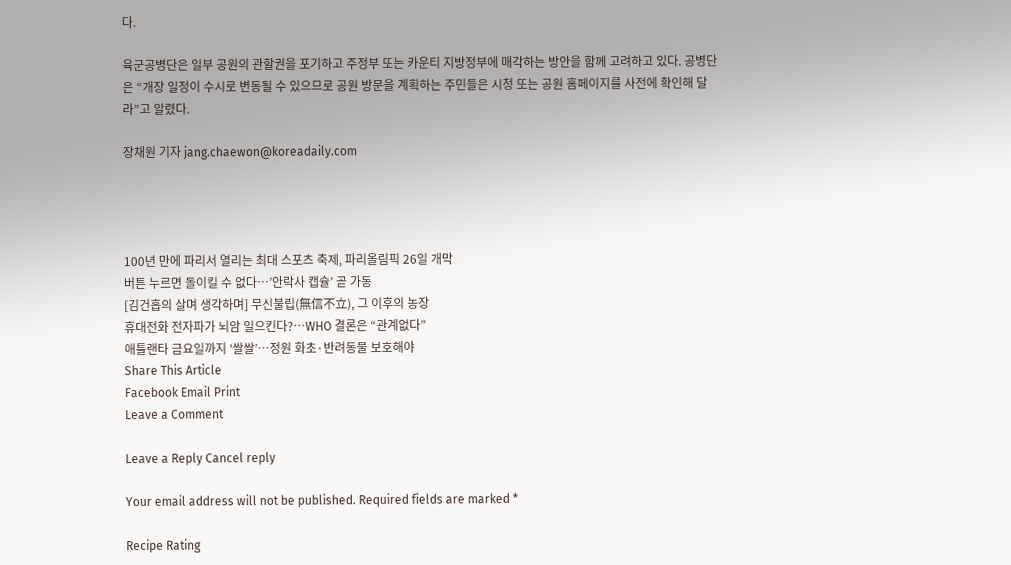다.

육군공병단은 일부 공원의 관할권을 포기하고 주정부 또는 카운티 지방정부에 매각하는 방안을 함께 고려하고 있다. 공병단은 “개장 일정이 수시로 변동될 수 있으므로 공원 방문을 계획하는 주민들은 시청 또는 공원 홈페이지를 사전에 확인해 달라”고 알렸다.

장채원 기자 jang.chaewon@koreadaily.com




100년 만에 파리서 열리는 최대 스포츠 축제, 파리올림픽 26일 개막
버튼 누르면 돌이킬 수 없다…’안락사 캡슐’ 곧 가동
[김건흡의 살며 생각하며] 무신불립(無信不立), 그 이후의 농장
휴대전화 전자파가 뇌암 일으킨다?…WHO 결론은 “관계없다”
애틀랜타 금요일까지 ‘쌀쌀’…정원 화초·반려동물 보호해야
Share This Article
Facebook Email Print
Leave a Comment

Leave a Reply Cancel reply

Your email address will not be published. Required fields are marked *

Recipe Rating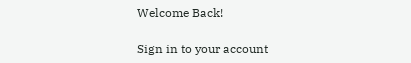Welcome Back!

Sign in to your account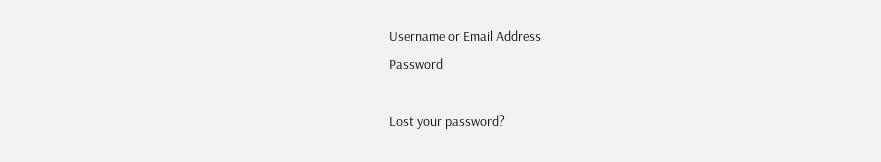Username or Email Address
Password

Lost your password?